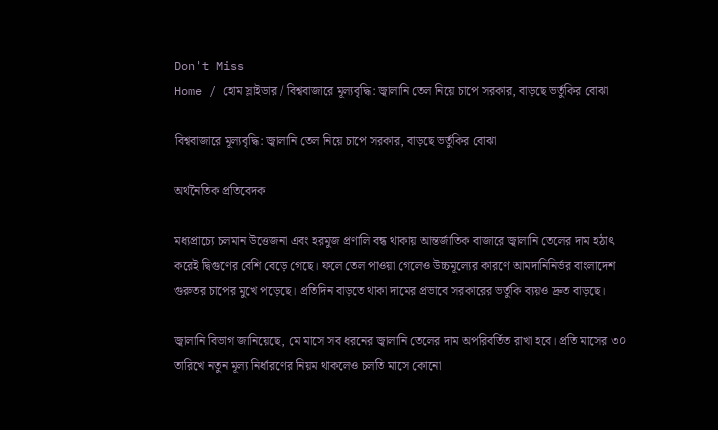Don't Miss
Home / হোম স্লাইডার / বিশ্ববাজারে মূল্যবৃদ্ধি: জ্বালানি তেল নিয়ে চাপে সরকার, বাড়ছে ভর্তুকির বোঝা

বিশ্ববাজারে মূল্যবৃদ্ধি: জ্বালানি তেল নিয়ে চাপে সরকার, বাড়ছে ভর্তুকির বোঝা

অর্থনৈতিক প্রতিবেদক

মধ্যপ্রাচ্যে চলমান উত্তেজনা এবং হরমুজ প্রণালি বন্ধ থাকায় আন্তর্জাতিক বাজারে জ্বালানি তেলের দাম হঠাৎ করেই দ্বিগুণের বেশি বেড়ে গেছে। ফলে তেল পাওয়া গেলেও উচ্চমূল্যের কারণে আমদানিনির্ভর বাংলাদেশ গুরুতর চাপের মুখে পড়েছে। প্রতিদিন বাড়তে থাকা দামের প্রভাবে সরকারের ভর্তুকি ব্যয়ও দ্রুত বাড়ছে।

জ্বালানি বিভাগ জানিয়েছে, মে মাসে সব ধরনের জ্বালানি তেলের দাম অপরিবর্তিত রাখা হবে। প্রতি মাসের ৩০ তারিখে নতুন মূল্য নির্ধারণের নিয়ম থাকলেও চলতি মাসে কোনো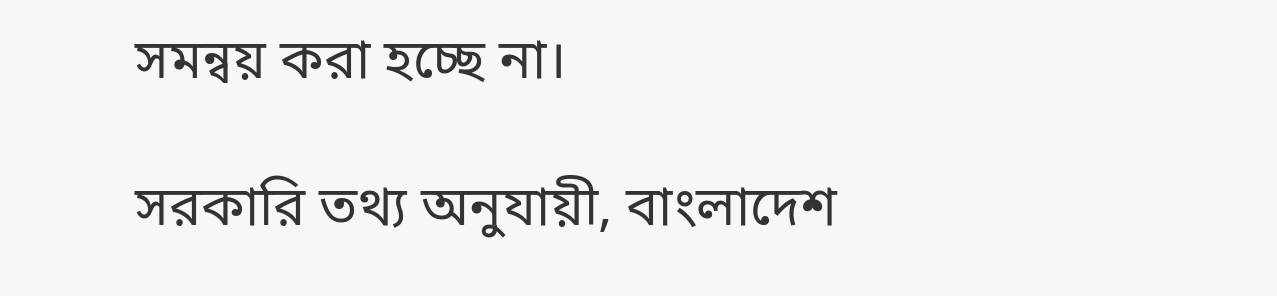সমন্বয় করা হচ্ছে না।

সরকারি তথ্য অনুযায়ী, বাংলাদেশ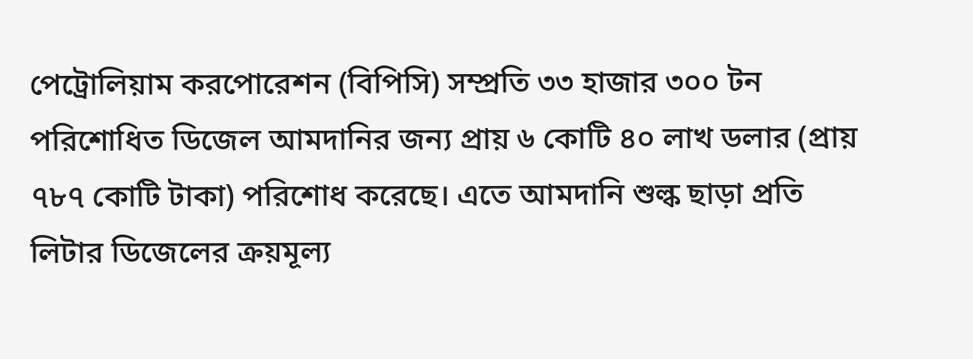পেট্রোলিয়াম করপোরেশন (বিপিসি) সম্প্রতি ৩৩ হাজার ৩০০ টন পরিশোধিত ডিজেল আমদানির জন্য প্রায় ৬ কোটি ৪০ লাখ ডলার (প্রায় ৭৮৭ কোটি টাকা) পরিশোধ করেছে। এতে আমদানি শুল্ক ছাড়া প্রতি লিটার ডিজেলের ক্রয়মূল্য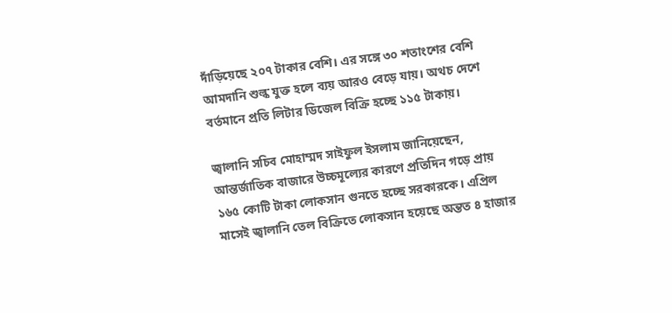দাঁড়িয়েছে ২০৭ টাকার বেশি। এর সঙ্গে ৩০ শতাংশের বেশি আমদানি শুল্ক যুক্ত হলে ব্যয় আরও বেড়ে যায়। অথচ দেশে বর্তমানে প্রতি লিটার ডিজেল বিক্রি হচ্ছে ১১৫ টাকায়।

জ্বালানি সচিব মোহাম্মদ সাইফুল ইসলাম জানিয়েছেন, আন্তর্জাতিক বাজারে উচ্চমূল্যের কারণে প্রতিদিন গড়ে প্রায় ১৬৫ কোটি টাকা লোকসান গুনতে হচ্ছে সরকারকে। এপ্রিল মাসেই জ্বালানি তেল বিক্রিতে লোকসান হয়েছে অন্তত ৪ হাজার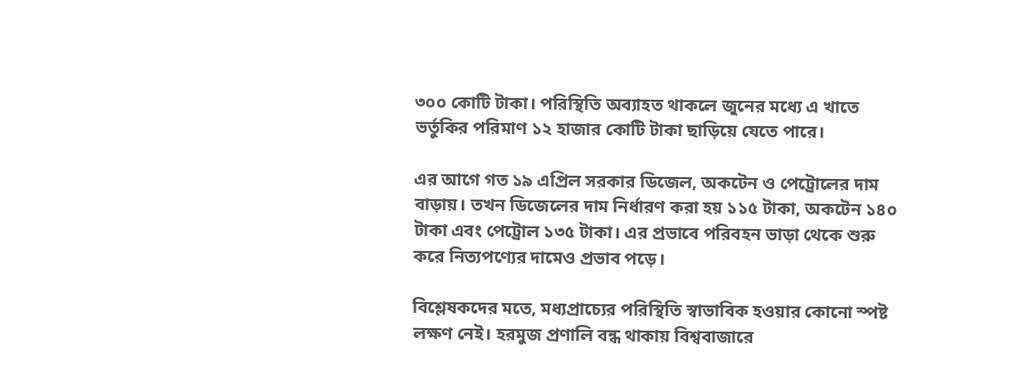৩০০ কোটি টাকা। পরিস্থিতি অব্যাহত থাকলে জুনের মধ্যে এ খাতে ভর্তুকির পরিমাণ ১২ হাজার কোটি টাকা ছাড়িয়ে যেতে পারে।

এর আগে গত ১৯ এপ্রিল সরকার ডিজেল, অকটেন ও পেট্রোলের দাম বাড়ায়। তখন ডিজেলের দাম নির্ধারণ করা হয় ১১৫ টাকা, অকটেন ১৪০ টাকা এবং পেট্রোল ১৩৫ টাকা। এর প্রভাবে পরিবহন ভাড়া থেকে শুরু করে নিত্যপণ্যের দামেও প্রভাব পড়ে।

বিশ্লেষকদের মতে, মধ্যপ্রাচ্যের পরিস্থিতি স্বাভাবিক হওয়ার কোনো স্পষ্ট লক্ষণ নেই। হরমুজ প্রণালি বন্ধ থাকায় বিশ্ববাজারে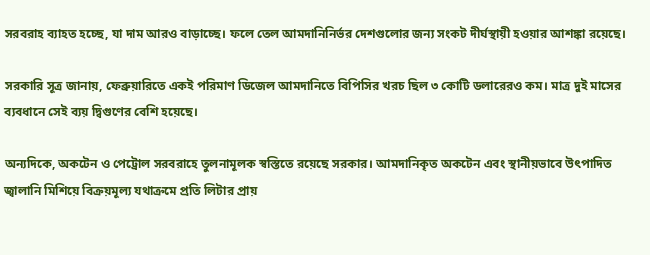সরবরাহ ব্যাহত হচ্ছে, যা দাম আরও বাড়াচ্ছে। ফলে তেল আমদানিনির্ভর দেশগুলোর জন্য সংকট দীর্ঘস্থায়ী হওয়ার আশঙ্কা রয়েছে।

সরকারি সূত্র জানায়, ফেব্রুয়ারিতে একই পরিমাণ ডিজেল আমদানিতে বিপিসির খরচ ছিল ৩ কোটি ডলারেরও কম। মাত্র দুই মাসের ব্যবধানে সেই ব্যয় দ্বিগুণের বেশি হয়েছে।

অন্যদিকে, অকটেন ও পেট্রোল সরবরাহে তুলনামূলক স্বস্তিতে রয়েছে সরকার। আমদানিকৃত অকটেন এবং স্থানীয়ভাবে উৎপাদিত জ্বালানি মিশিয়ে বিক্রয়মূল্য যথাক্রমে প্রতি লিটার প্রায়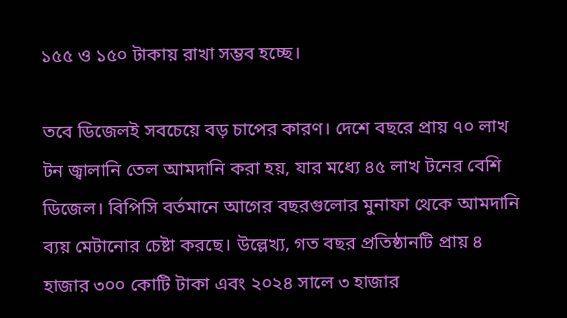১৫৫ ও ১৫০ টাকায় রাখা সম্ভব হচ্ছে।

তবে ডিজেলই সবচেয়ে বড় চাপের কারণ। দেশে বছরে প্রায় ৭০ লাখ টন জ্বালানি তেল আমদানি করা হয়, যার মধ্যে ৪৫ লাখ টনের বেশি ডিজেল। বিপিসি বর্তমানে আগের বছরগুলোর মুনাফা থেকে আমদানি ব্যয় মেটানোর চেষ্টা করছে। উল্লেখ্য, গত বছর প্রতিষ্ঠানটি প্রায় ৪ হাজার ৩০০ কোটি টাকা এবং ২০২৪ সালে ৩ হাজার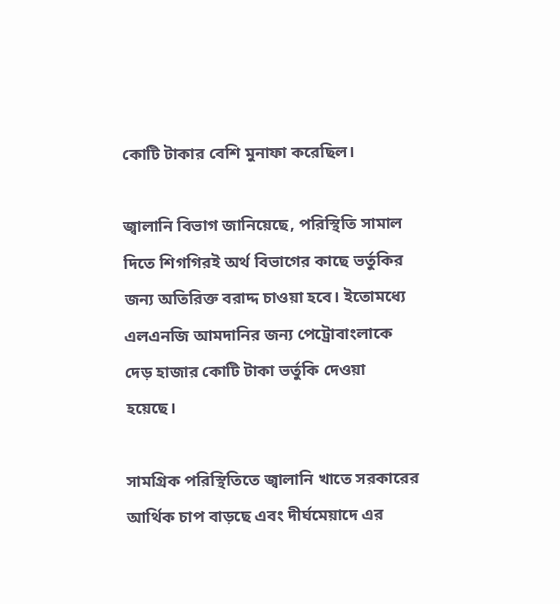কোটি টাকার বেশি মুনাফা করেছিল।

জ্বালানি বিভাগ জানিয়েছে, পরিস্থিতি সামাল দিতে শিগগিরই অর্থ বিভাগের কাছে ভর্তুকির জন্য অতিরিক্ত বরাদ্দ চাওয়া হবে। ইতোমধ্যে এলএনজি আমদানির জন্য পেট্রোবাংলাকে দেড় হাজার কোটি টাকা ভর্তুকি দেওয়া হয়েছে।

সামগ্রিক পরিস্থিতিতে জ্বালানি খাতে সরকারের আর্থিক চাপ বাড়ছে এবং দীর্ঘমেয়াদে এর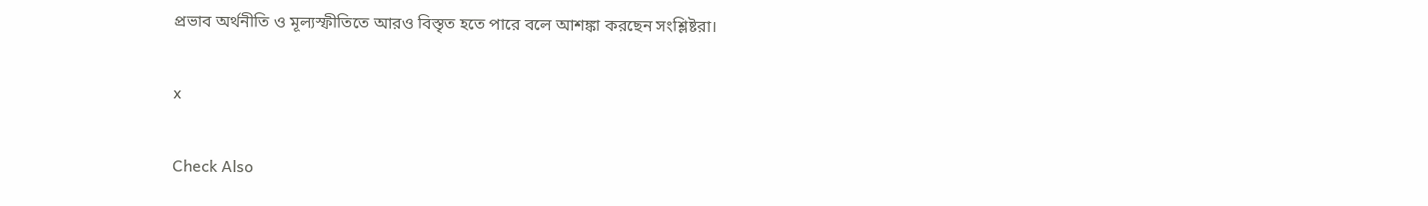প্রভাব অর্থনীতি ও মূল্যস্ফীতিতে আরও বিস্তৃত হতে পারে বলে আশঙ্কা করছেন সংশ্লিষ্টরা।

x

Check Also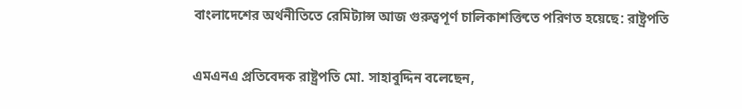বাংলাদেশের অর্থনীতিতে রেমিট্যান্স আজ গুরুত্বপূর্ণ চালিকাশক্তিতে পরিণত হয়েছে: রাষ্ট্রপতি

এমএনএ প্রতিবেদক রাষ্ট্রপতি মো. সাহাবুদ্দিন বলেছেন,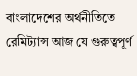বাংলাদেশের অর্থনীতিতে রেমিট্যান্স আজ যে গুরুত্বপূর্ণ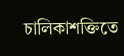চালিকাশক্তিতে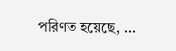পরিণত হয়েছে, ...